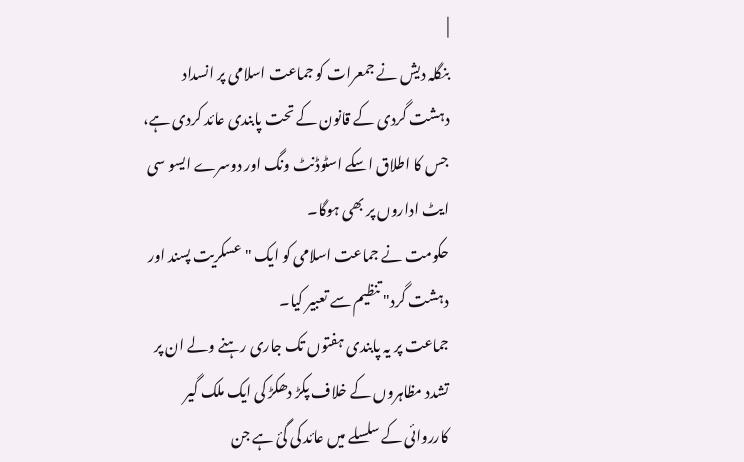|
بنگلہ دیش نے جمعرات کو جماعت اسلامی پر انسداد دہشت گردی کے قانون کے تحت پابندی عائد کردی ہے، جس کا اطلاق اسکے اسٹوڈنٹ ونگ اور دوسرے ایسو سی ایٹ اداروں پر بھی ہوگا۔
حکومت نے جماعت اسلامی کو ایک "عسکریت پسند اور دہشت گرد" تنظیم سے تعبیر کیا۔
جماعت پر یہ پابندی ہفتوں تک جاری رہنے ولے ان پر تشدد مظاہروں کے خلاف پکڑ دھکڑ کی ایک ملک گیر کارروائی کے سلسلے میں عائد کی گئ ہے جن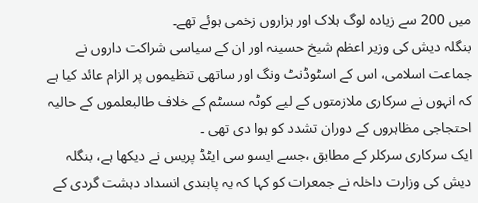میں 200 سے زیادہ لوگ ہلاک اور ہزاروں زخمی ہوئے تھے۔
بنگلہ دیش کی وزیر اعظم شیخ حسینہ اور ان کے سیاسی شراکت داروں نے جماعت اسلامی، اس کے اسٹوڈنٹ ونگ اور ساتھی تنظیموں پر الزام عائد کیا ہے کہ انہوں نے سرکاری ملازمتوں کے لیے کوٹہ سسٹم کے خلاف طالبعلموں کے حالیہ احتجاجی مظاہروں کے دوران تشدد کو ہوا دی تھی ۔
ایک سرکاری سرکلر کے مطابق ،جسے ایسو سی ایٹڈ پریس نے دیکھا ہے، بنگلہ دیش کی وزارت داخلہ نے جمعرات کو کہا کہ یہ پابندی انسداد دہشت گردی کے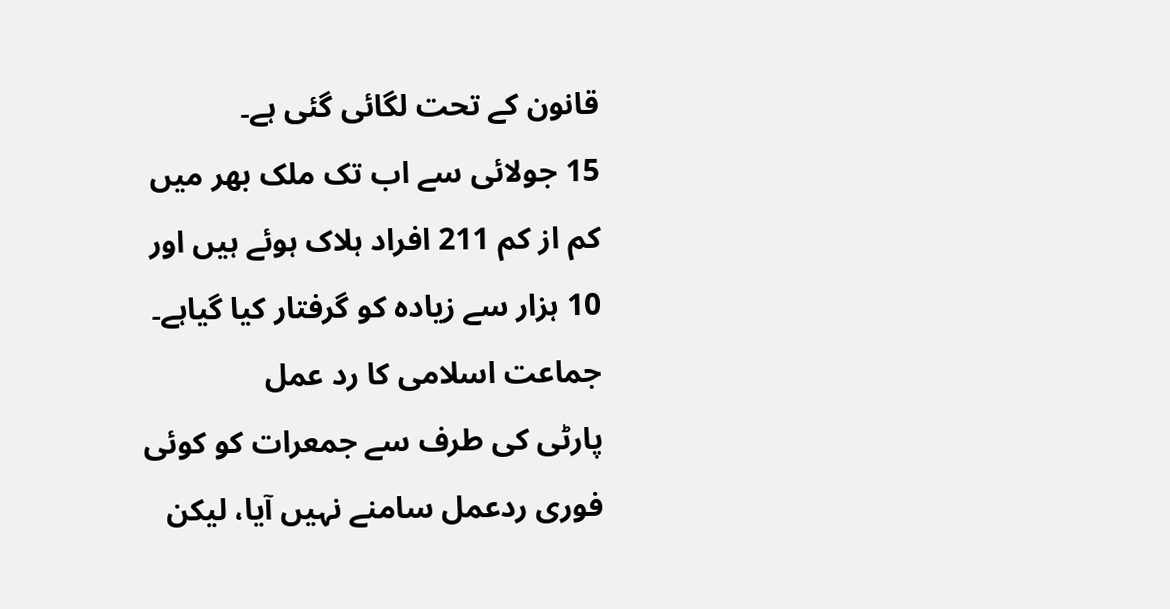قانون کے تحت لگائی گئی ہے۔
15 جولائی سے اب تک ملک بھر میں کم از کم 211 افراد ہلاک ہوئے ہیں اور 10 ہزار سے زیادہ کو گرفتار کیا گیاہے۔
جماعت اسلامی کا رد عمل
پارٹی کی طرف سے جمعرات کو کوئی فوری ردعمل سامنے نہیں آیا، لیکن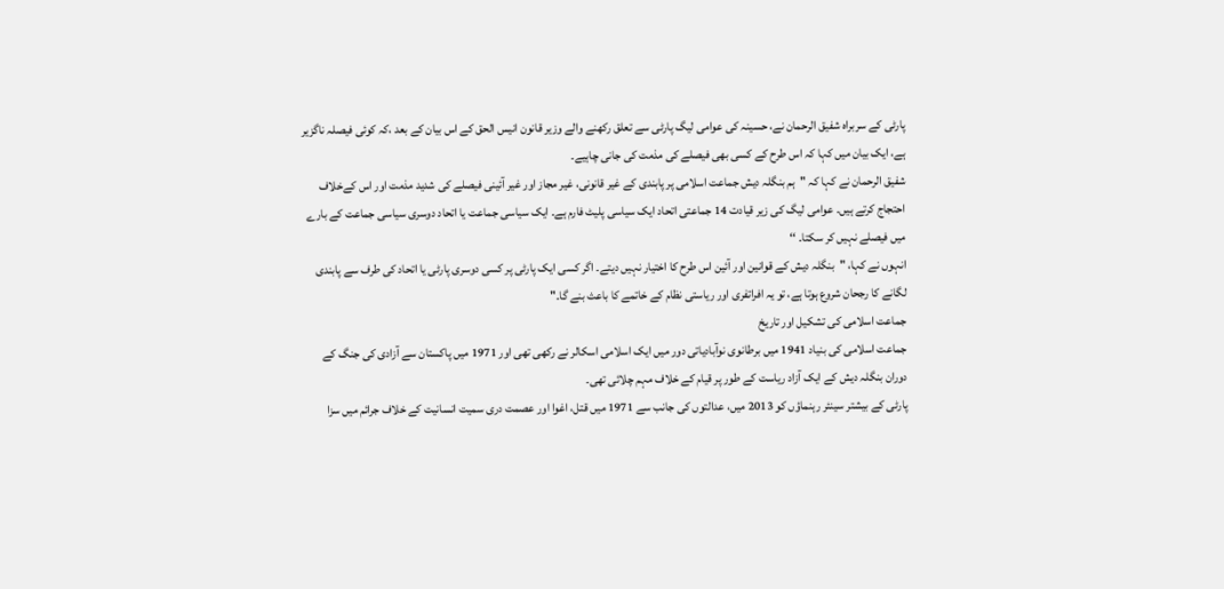پارٹی کے سربراہ شفیق الرحمان نے، حسینہ کی عوامی لیگ پارٹی سے تعلق رکھنے والے وزیر قانون انیس الحق کے اس بیان کے بعد ،کہ کوئی فیصلہ ناگزیر ہے، ایک بیان میں کہا کہ اس طرح کے کسی بھی فیصلے کی مذمت کی جانی چاہیے۔
شفیق الرحمان نے کہا کہ "ہم بنگلہ دیش جماعت اسلامی پر پابندی کے غیر قانونی، غیر مجاز اور غیر آئینی فیصلے کی شدید مذمت اور اس کےخلاف احتجاج کرتے ہیں۔ عوامی لیگ کی زیر قیادت 14 جماعتی اتحاد ایک سیاسی پلیٹ فارم ہے۔ ایک سیاسی جماعت یا اتحاد دوسری سیاسی جماعت کے بارے میں فیصلے نہیں کر سکتا۔ ‘‘
انہوں نے کہا، "بنگلہ دیش کے قوانین اور آئین اس طرح کا اختیار نہیں دیتے۔ اگر کسی ایک پارٹی پر کسی دوسری پارٹی یا اتحاد کی طرف سے پابندی لگانے کا رجحان شروع ہوتا ہے، تو یہ افراتفری اور ریاستی نظام کے خاتمے کا باعث بنے گا۔"
جماعت اسلامی کی تشکیل اور تاریخ
جماعت اسلامی کی بنیاد 1941 میں برطانوی نوآبادیاتی دور میں ایک اسلامی اسکالر نے رکھی تھی اور 1971 میں پاکستان سے آزادی کی جنگ کے دوران بنگلہ دیش کے ایک آزاد ریاست کے طور پر قیام کے خلاف مہم چلائی تھی۔
پارٹی کے بیشتر سینئر رہنماؤں کو 2013 میں، عدالتوں کی جانب سے 1971 میں قتل، اغوا اور عصمت دری سمیت انسانیت کے خلاف جرائم میں سزا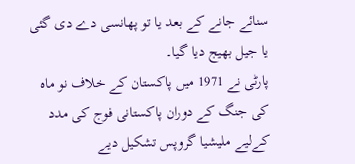سنائے جانے کے بعد یا تو پھانسی دے دی گئی یا جیل بھیج دیا گیا۔
پارٹی نے 1971 میں پاکستان کے خلاف نو ماہ کی جنگ کے دوران پاکستانی فوج کی مدد کےلیے ملیشیا گروپس تشکیل دیے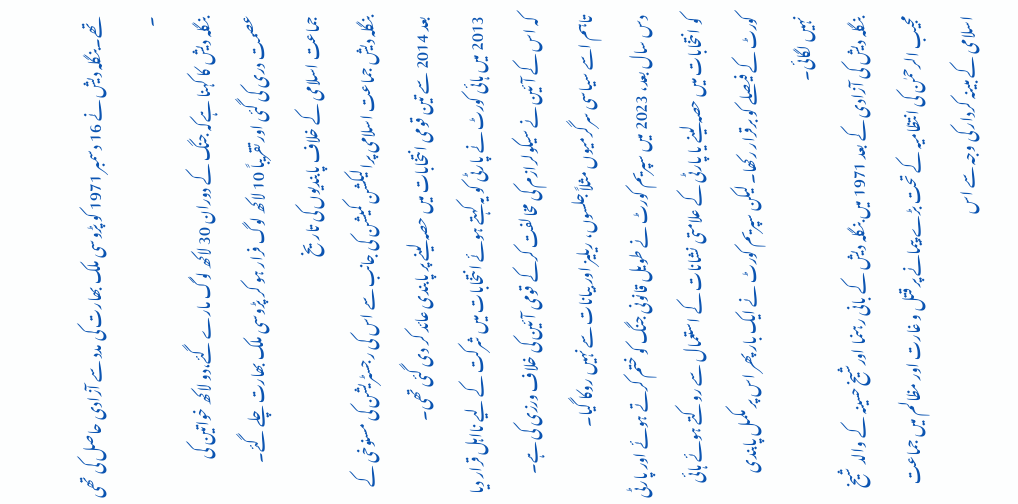تھے۔بنگلہ دیش نے 16 دسمبر 1971 کو پڑوسی ملک بھارت کی مدد سے آزادی حاصل کی تھی ۔
بنگلہ دیش کا کہنا ہےکہ جنگ کے دوران 30 لاکھ لوگ مارے گئے،دو لاکھ خواتین کی عصمت دری کی گئی اور تقریباً 10 لاکھ لوگ فرار ہو کر پڑوسی ملک بھارت چلے گئے۔
جماعت اسلامی کے خلاف پابندیوں کی تاریخ
بنگلہ دیش جماعت اسلامی پرالیکشن کمیشن کی جانب سے اس کی رجسٹریشن کی مسنوخی کے بعد 2014 سے تین قومی انتخابات میں حصہ لینے پر پابندی عائد کر دی گئی تھی۔
2013 میں ہائی کورٹ نے پارٹی کو یہ کہتے ہوئے انتخابات میں شرکت کے لیے نااہل قرار دیا کہ اس کے آئین نے سیکولرازم کی مخالفت کرکے قومی آئین کی خلاف ورزی کی ہے۔ تاہم اسے سیاسی سرگرمیوں مثلاً جلسوں، ریلیز اور بیانات سے نہیں روکا گیا۔
دس سال بعد، 2023 میں سپریم کورٹ نے طویل قانونی جنگ کو ختم کرتے ہوئے اور پارٹی کو انتخابات میں حصہ لینے یا پارٹی کے علامتی نشانات کے استعمال سے روکتے ہوئے ہائی کورٹ کے فیصلے کو برقرار رکھا۔ لیکن سپریم کورٹ نے ایک بار پھر اس پر مکمل پابندی نہیں لگائی۔
بنگلہ دیش کی آزادی کے بعد 1971 میں بنگلہ دیش کے بانی رہنما اورشیخ حسینہ کے والد شیخ مجیب الرحمٰن کی انتظامیہ کے تحت بڑے پیمانے پر قتل و غارت اور مظالم میں جماعت اسلامی کے مبینہ کردار کی وجہ سے اس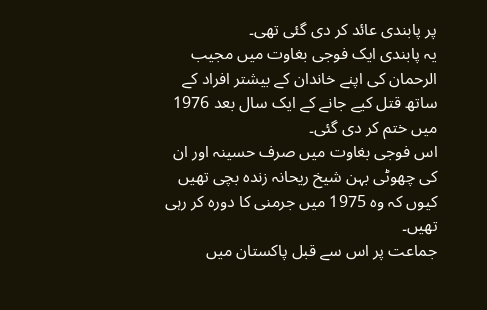پر پابندی عائد کر دی گئی تھی۔
یہ پابندی ایک فوجی بغاوت میں مجیب الرحمان کی اپنے خاندان کے بیشتر افراد کے ساتھ قتل کیے جانے کے ایک سال بعد 1976 میں ختم کر دی گئی۔
اس فوجی بغاوت میں صرف حسینہ اور ان کی چھوٹی بہن شیخ ریحانہ زندہ بچی تھیں کیوں کہ وہ 1975 میں جرمنی کا دورہ کر رہی تھیں۔
جماعت پر اس سے قبل پاکستان میں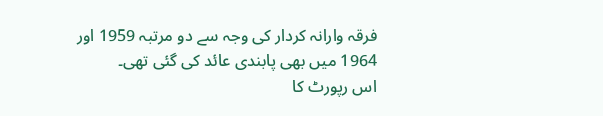فرقہ وارانہ کردار کی وجہ سے دو مرتبہ 1959 اور 1964 میں بھی پابندی عائد کی گئی تھی۔
اس رپورٹ کا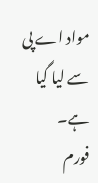مواد اے پی سے لیا گیا ہے۔
فورم